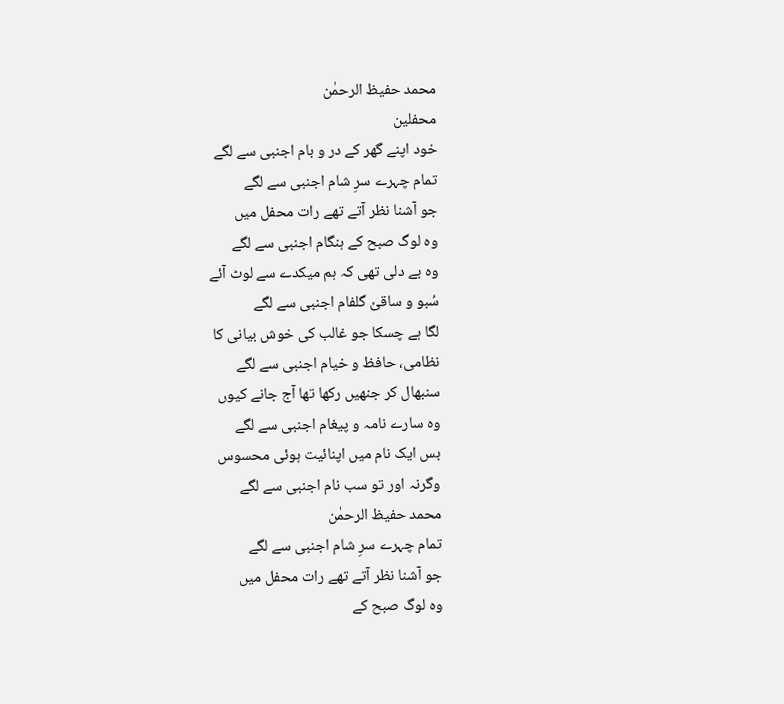محمد حفیظ الرحمٰن
محفلین
خود اپنے گھر کے در و بام اجنبی سے لگے
تمام چہرے سرِ شام اجنبی سے لگے
جو آشنا نظر آتے تھے رات محفل میں
وہ لوگ صبح کے ہنگام اجنبی سے لگے
وہ بے دلی تھی کہ ہم میکدے سے لوٹ آئے
سُبو و ساقیٗ گلفام اجنبی سے لگے
لگا ہے چسکا جو غالب کی خوش بیانی کا
نظامی، حافظ و خیام اجنبی سے لگے
سنبھال کر جنھیں رکھا تھا آج جانے کیوں
وہ سارے نامہ و پیغام اجنبی سے لگے
بس ایک نام میں اپنائیت ہوئی محسوس
وگرنہ اور تو سب نام اجنبی سے لگے
محمد حفیظ الرحمٰن
تمام چہرے سرِ شام اجنبی سے لگے
جو آشنا نظر آتے تھے رات محفل میں
وہ لوگ صبح کے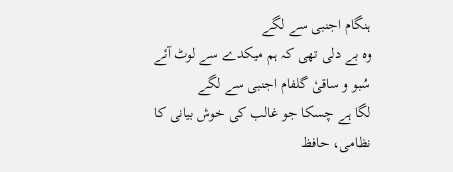ہنگام اجنبی سے لگے
وہ بے دلی تھی کہ ہم میکدے سے لوٹ آئے
سُبو و ساقیٗ گلفام اجنبی سے لگے
لگا ہے چسکا جو غالب کی خوش بیانی کا
نظامی، حافظ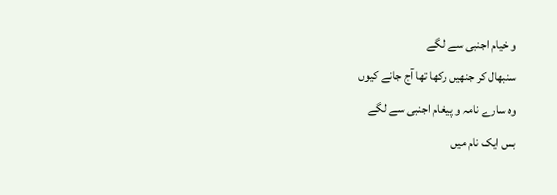و خیام اجنبی سے لگے
سنبھال کر جنھیں رکھا تھا آج جانے کیوں
وہ سارے نامہ و پیغام اجنبی سے لگے
بس ایک نام میں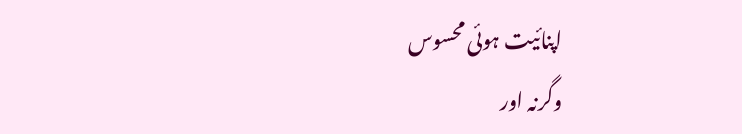اپنائیت ہوئی محسوس
وگرنہ اور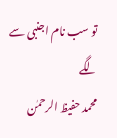تو سب نام اجنبی سے لگے
محمد حفیظ الرحمٰن